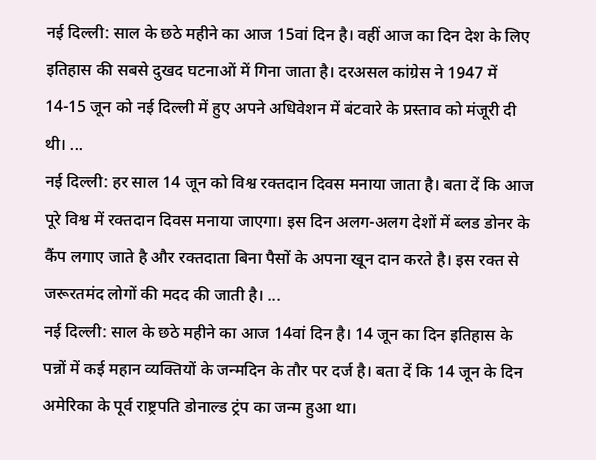नई दिल्ली: साल के छठे महीने का आज 15वां दिन है। वहीं आज का दिन देश के लिए इतिहास की सबसे दुखद घटनाओं में गिना जाता है। दरअसल कांग्रेस ने 1947 में 14-15 जून को नई दिल्ली में हुए अपने अधिवेशन में बंटवारे के प्रस्ताव को मंजूरी दी थी। ...
नई दिल्ली: हर साल 14 जून को विश्व रक्तदान दिवस मनाया जाता है। बता दें कि आज पूरे विश्व में रक्तदान दिवस मनाया जाएगा। इस दिन अलग-अलग देशों में ब्लड डोनर के कैंप लगाए जाते है और रक्तदाता बिना पैसों के अपना खून दान करते है। इस रक्त से जरूरतमंद लोगों की मदद की जाती है। ...
नई दिल्ली: साल के छठे महीने का आज 14वां दिन है। 14 जून का दिन इतिहास के पन्नों में कई महान व्यक्तियों के जन्मदिन के तौर पर दर्ज है। बता दें कि 14 जून के दिन अमेरिका के पूर्व राष्ट्रपति डोनाल्ड ट्रंप का जन्म हुआ था।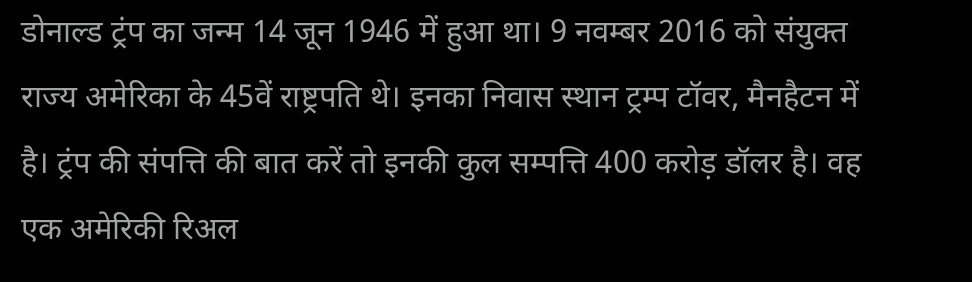डोनाल्ड ट्रंप का जन्म 14 जून 1946 में हुआ था। 9 नवम्बर 2016 को संयुक्त राज्य अमेरिका के 45वें राष्ट्रपति थे। इनका निवास स्थान ट्रम्प टॉवर, मैनहैटन में है। ट्रंप की संपत्ति की बात करें तो इनकी कुल सम्पत्ति 400 करोड़ डॉलर है। वह एक अमेरिकी रिअल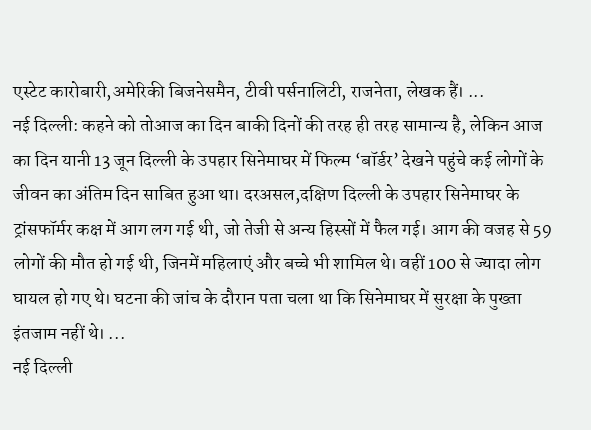एस्टेट कारोबारी,अमेरिकी बिजनेसमैन, टीवी पर्सनालिटी, राजनेता, लेखक हैं। ...
नई दिल्ली: कहने को तोआज का दिन बाकी दिनों की तरह ही तरह सामान्य है, लेकिन आज का दिन यानी 13 जून दिल्ली के उपहार सिनेमाघर में फिल्म ‘बॉर्डर’ देखने पहुंचे कई लोगों के जीवन का अंतिम दिन साबित हुआ था। दरअसल,दक्षिण दिल्ली के उपहार सिनेमाघर के ट्रांसफॉर्मर कक्ष में आग लग गई थी, जो तेजी से अन्य हिस्सों में फैल गई। आग की वजह से 59 लोगों की मौत हो गई थी, जिनमें महिलाएं और बच्चे भी शामिल थे। वहीं 100 से ज्यादा लोग घायल हो गए थे। घटना की जांच के दौरान पता चला था कि सिनेमाघर में सुरक्षा के पुख्ता इंतजाम नहीं थे। ...
नई दिल्ली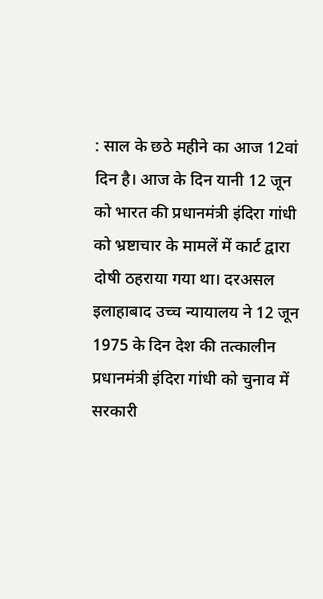: साल के छठे महीने का आज 12वां दिन है। आज के दिन यानी 12 जून को भारत की प्रधानमंत्री इंदिरा गांधी को भ्रष्टाचार के मामलें में कार्ट द्वारा दोषी ठहराया गया था। दरअसल इलाहाबाद उच्च न्यायालय ने 12 जून 1975 के दिन देश की तत्कालीन प्रधानमंत्री इंदिरा गांधी को चुनाव में सरकारी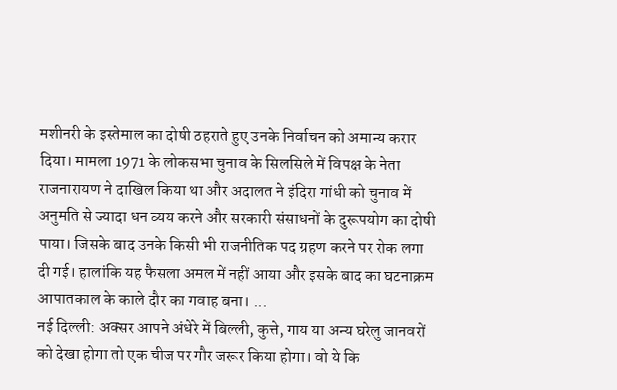मशीनरी के इस्तेमाल का दोषी ठहराते हुए उनके निर्वाचन को अमान्य करार दिया। मामला 1971 के लोकसभा चुनाव के सिलसिले में विपक्ष के नेता राजनारायण ने दाखिल किया था और अदालत ने इंदिरा गांधी को चुनाव में अनुमति से ज्यादा धन व्यय करने और सरकारी संसाधनों के दुरूपयोग का दोषी पाया। जिसके बाद उनके किसी भी राजनीतिक पद ग्रहण करने पर रोक लगा दी गई। हालांकि यह फैसला अमल में नहीं आया और इसके बाद का घटनाक्रम आपातकाल के काले दौर का गवाह बना। ...
नई दिल्ली: अक्सर आपने अंधेरे में बिल्ली, कुत्ते, गाय या अन्य घरेलु जानवरों को देखा होगा तो एक चीज पर गौर जरूर किया होगा। वो ये कि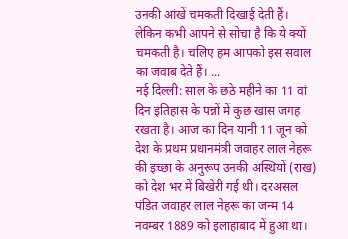उनकी आंखें चमकती दिखाई देती हैं। लेकिन कभी आपने से सोचा है कि ये क्यों चमकती है। चलिए हम आपको इस सवाल का जवाब देते हैं। ...
नई दिल्ली: साल के छठे महीने का 11 वां दिन इतिहास के पन्नों में कुछ खास जगह रखता है। आज का दिन यानी 11 जून को देश के प्रथम प्रधानमंत्री जवाहर लाल नेहरू की इच्छा के अनुरूप उनकी अस्थियों (राख) को देश भर में बिखेरी गई थी। दरअसल पंडित जवाहर लाल नेहरू का जन्म 14 नवम्बर 1889 को इलाहाबाद में हुआ था।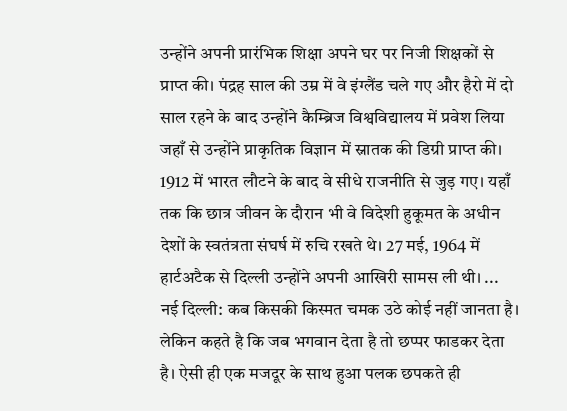उन्होंने अपनी प्रारंभिक शिक्षा अपने घर पर निजी शिक्षकों से प्राप्त की। पंद्रह साल की उम्र में वे इंग्लैंड चले गए और हैरो में दो साल रहने के बाद उन्होंने कैम्ब्रिज विश्वविद्यालय में प्रवेश लिया जहाँ से उन्होंने प्राकृतिक विज्ञान में स्नातक की डिग्री प्राप्त की। 1912 में भारत लौटने के बाद वे सीधे राजनीति से जुड़ गए। यहाँ तक कि छात्र जीवन के दौरान भी वे विदेशी हुकूमत के अधीन देशों के स्वतंत्रता संघर्ष में रुचि रखते थे। 27 मई, 1964 में हार्टअटैक से दिल्ली उन्होंने अपनी आखिरी सामस ली थी। ...
नई दिल्ली: कब किसकी किस्मत चमक उठे कोई नहीं जानता है। लेकिन कहते है कि जब भगवान देता है तो छप्पर फाडकर देता है। ऐसी ही एक मजदूर के साथ हुआ पलक छपकते ही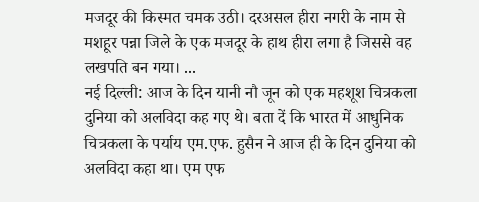मजदूर की किस्मत चमक उठी। दरअसल हीरा नगरी के नाम से मशहूर पन्ना जिले के एक मजदूर के हाथ हीरा लगा है जिससे वह लखपति बन गया। ...
नई दिल्ली: आज के दिन यानी नौ जून को एक महशूश चित्रकला दुनिया को अलविदा कह गए थे। बता दें कि भारत में आधुनिक चित्रकला के पर्याय एम.एफ. हुसैन ने आज ही के दिन दुनिया को अलविदा कहा था। एम एफ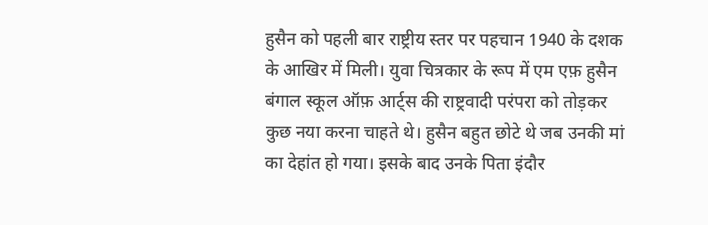हुसैन को पहली बार राष्ट्रीय स्तर पर पहचान 1940 के दशक के आखिर में मिली। युवा चित्रकार के रूप में एम एफ़ हुसैन बंगाल स्कूल ऑफ़ आर्ट्स की राष्ट्रवादी परंपरा को तोड़कर कुछ नया करना चाहते थे। हुसैन बहुत छोटे थे जब उनकी मां का देहांत हो गया। इसके बाद उनके पिता इंदौर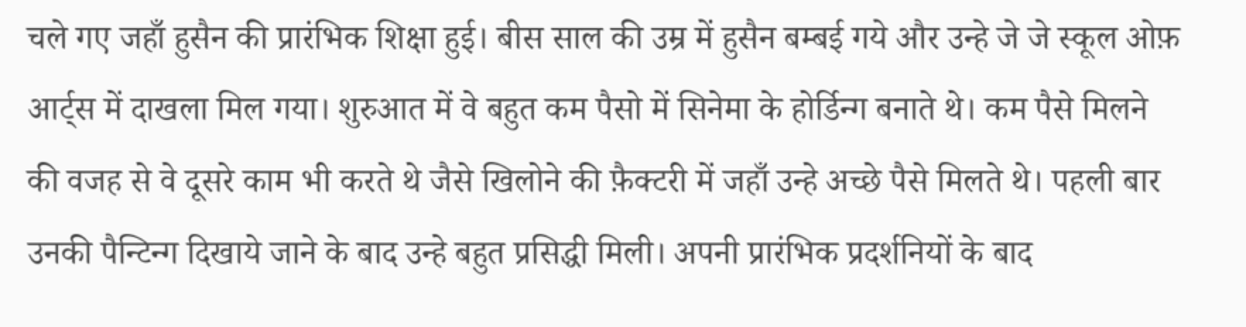चले गए जहाँ हुसैन की प्रारंभिक शिक्षा हुई। बीस साल की उम्र में हुसैन बम्बई गये और उन्हे जे जे स्कूल ओफ़ आर्ट्स में दाखला मिल गया। शुरुआत में वे बहुत कम पैसो में सिनेमा के होर्डिन्ग बनाते थे। कम पैसे मिलने की वजह से वे दूसरे काम भी करते थे जैसे खिलोने की फ़ैक्टरी में जहाँ उन्हे अच्छे पैसे मिलते थे। पहली बार उनकी पैन्टिन्ग दिखाये जाने के बाद उन्हे बहुत प्रसिद्धी मिली। अपनी प्रारंभिक प्रदर्शनियों के बाद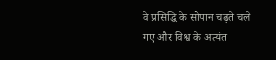वे प्रसिद्धि के सोपान चढ़ते चले गए और विश्व के अत्यंत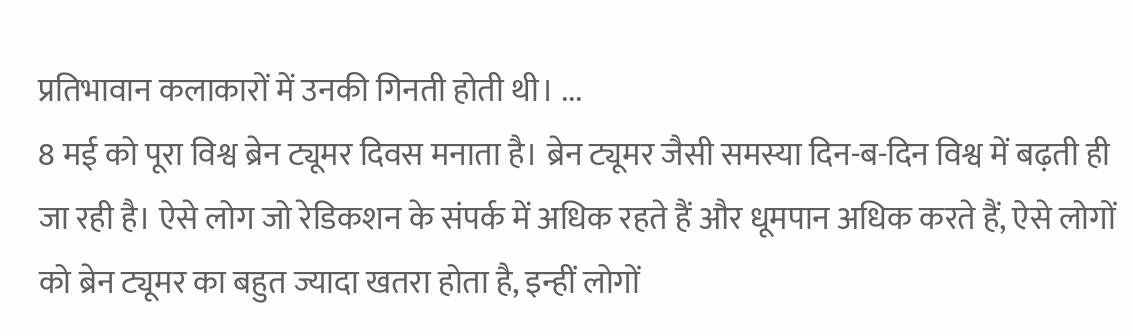प्रतिभावान कलाकारों में उनकी गिनती होती थी। ...
8 मई को पूरा विश्व ब्रेन ट्यूमर दिवस मनाता है। ब्रेन ट्यूमर जैसी समस्या दिन-ब-दिन विश्व में बढ़ती ही जा रही है। ऐसे लोग जो रेडिकशन के संपर्क में अधिक रहते हैं और धूमपान अधिक करते हैं, ऐसे लोगों को ब्रेन ट्यूमर का बहुत ज्यादा खतरा होता है, इन्हीं लोगों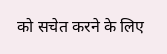को सचेत करने के लिए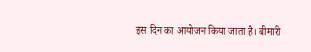इस दिन का आयोजन किया जाता है। बीमारी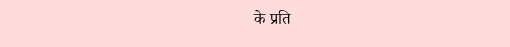के प्रति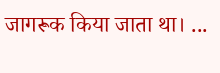जागरूक किया जाता था। ...